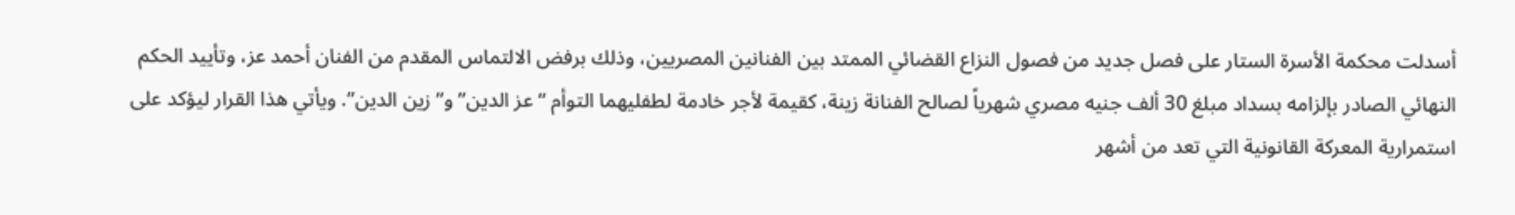أسدلت محكمة الأسرة الستار على فصل جديد من فصول النزاع القضائي الممتد بين الفنانين المصريين، وذلك برفض الالتماس المقدم من الفنان أحمد عز، وتأييد الحكم النهائي الصادر بإلزامه بسداد مبلغ 30 ألف جنيه مصري شهرياً لصالح الفنانة زينة، كقيمة لأجر خادمة لطفليهما التوأم “عز الدين” و”زين الدين”. ويأتي هذا القرار ليؤكد على استمرارية المعركة القانونية التي تعد من أشهر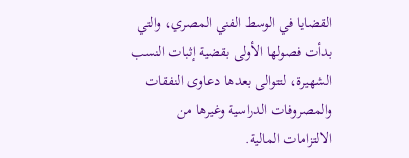القضايا في الوسط الفني المصري، والتي بدأت فصولها الأولى بقضية إثبات النسب الشهيرة، لتتوالى بعدها دعاوى النفقات والمصروفات الدراسية وغيرها من الالتزامات المالية.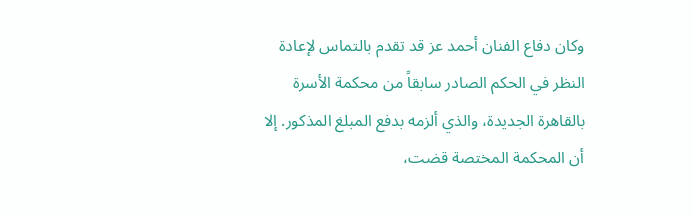وكان دفاع الفنان أحمد عز قد تقدم بالتماس لإعادة النظر في الحكم الصادر سابقاً من محكمة الأسرة بالقاهرة الجديدة، والذي ألزمه بدفع المبلغ المذكور. إلا أن المحكمة المختصة قضت،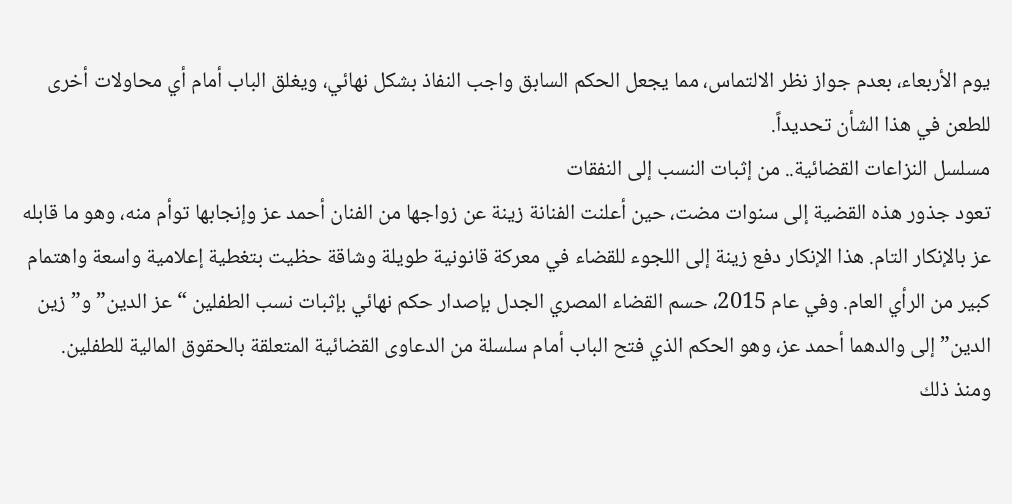يوم الأربعاء، بعدم جواز نظر الالتماس، مما يجعل الحكم السابق واجب النفاذ بشكل نهائي، ويغلق الباب أمام أي محاولات أخرى للطعن في هذا الشأن تحديداً.
مسلسل النزاعات القضائية.. من إثبات النسب إلى النفقات
تعود جذور هذه القضية إلى سنوات مضت، حين أعلنت الفنانة زينة عن زواجها من الفنان أحمد عز وإنجابها توأم منه، وهو ما قابله عز بالإنكار التام. هذا الإنكار دفع زينة إلى اللجوء للقضاء في معركة قانونية طويلة وشاقة حظيت بتغطية إعلامية واسعة واهتمام كبير من الرأي العام. وفي عام 2015، حسم القضاء المصري الجدل بإصدار حكم نهائي بإثبات نسب الطفلين “عز الدين” و”زين الدين” إلى والدهما أحمد عز، وهو الحكم الذي فتح الباب أمام سلسلة من الدعاوى القضائية المتعلقة بالحقوق المالية للطفلين.
ومنذ ذلك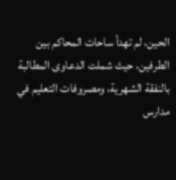الحين، لم تهدأ ساحات المحاكم بين الطرفين، حيث شملت الدعاوى المطالبة بالنفقة الشهرية، ومصروفات التعليم في مدارس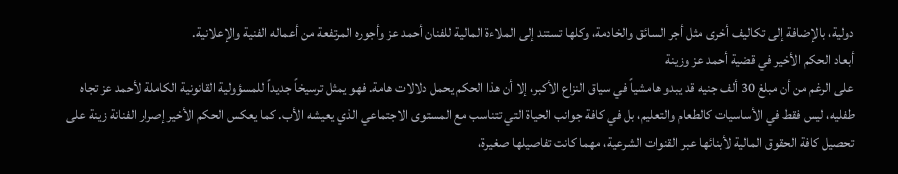دولية، بالإضافة إلى تكاليف أخرى مثل أجر السائق والخادمة، وكلها تستند إلى الملاءة المالية للفنان أحمد عز وأجوره المرتفعة من أعماله الفنية والإعلانية.
أبعاد الحكم الأخير في قضية أحمد عز وزينة
على الرغم من أن مبلغ 30 ألف جنيه قد يبدو هامشياً في سياق النزاع الأكبر، إلا أن هذا الحكم يحمل دلالات هامة. فهو يمثل ترسيخاً جديداً للمسؤولية القانونية الكاملة لأحمد عز تجاه طفليه، ليس فقط في الأساسيات كالطعام والتعليم، بل في كافة جوانب الحياة التي تتناسب مع المستوى الاجتماعي الذي يعيشه الأب. كما يعكس الحكم الأخير إصرار الفنانة زينة على تحصيل كافة الحقوق المالية لأبنائها عبر القنوات الشرعية، مهما كانت تفاصيلها صغيرة،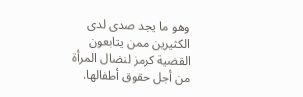وهو ما يجد صدى لدى الكثيرين ممن يتابعون القضية كرمز لنضال المرأة من أجل حقوق أطفالها.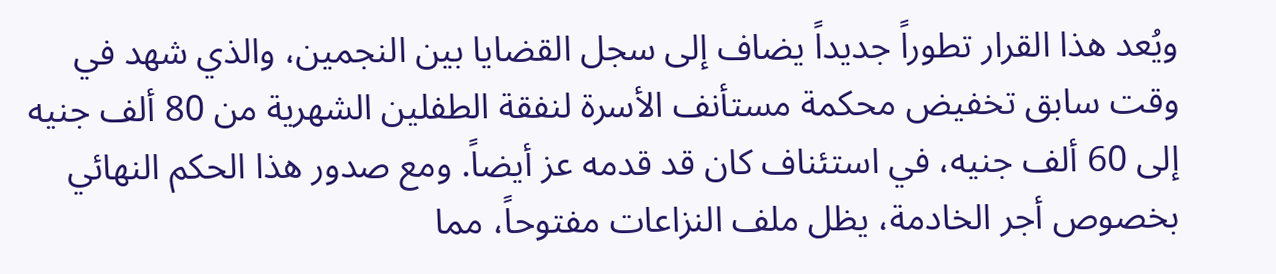ويُعد هذا القرار تطوراً جديداً يضاف إلى سجل القضايا بين النجمين، والذي شهد في وقت سابق تخفيض محكمة مستأنف الأسرة لنفقة الطفلين الشهرية من 80 ألف جنيه إلى 60 ألف جنيه، في استئناف كان قد قدمه عز أيضاً. ومع صدور هذا الحكم النهائي بخصوص أجر الخادمة، يظل ملف النزاعات مفتوحاً، مما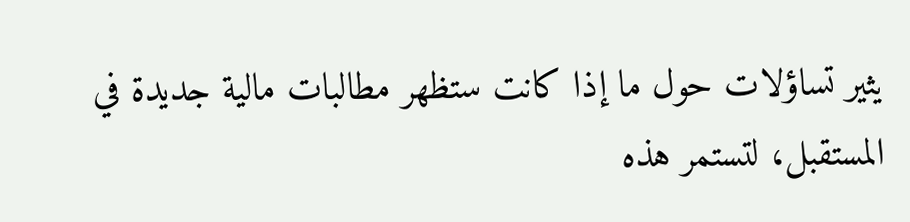يثير تساؤلات حول ما إذا كانت ستظهر مطالبات مالية جديدة في المستقبل، لتستمر هذه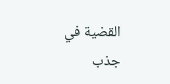القضية في جذب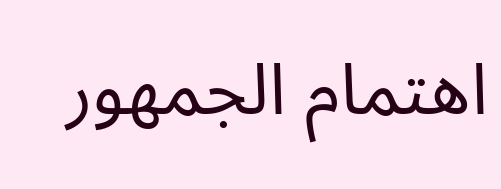اهتمام الجمهور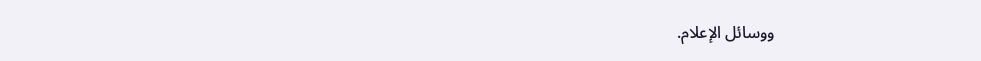ووسائل الإعلام.